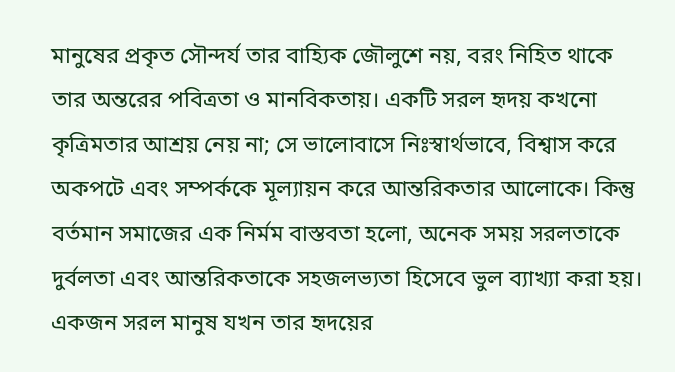মানুষের প্রকৃত সৌন্দর্য তার বাহ্যিক জৌলুশে নয়, বরং নিহিত থাকে তার অন্তরের পবিত্রতা ও মানবিকতায়। একটি সরল হৃদয় কখনো কৃত্রিমতার আশ্রয় নেয় না; সে ভালোবাসে নিঃস্বার্থভাবে, বিশ্বাস করে অকপটে এবং সম্পর্ককে মূল্যায়ন করে আন্তরিকতার আলোকে। কিন্তু বর্তমান সমাজের এক নির্মম বাস্তবতা হলো, অনেক সময় সরলতাকে দুর্বলতা এবং আন্তরিকতাকে সহজলভ্যতা হিসেবে ভুল ব্যাখ্যা করা হয়।
একজন সরল মানুষ যখন তার হৃদয়ের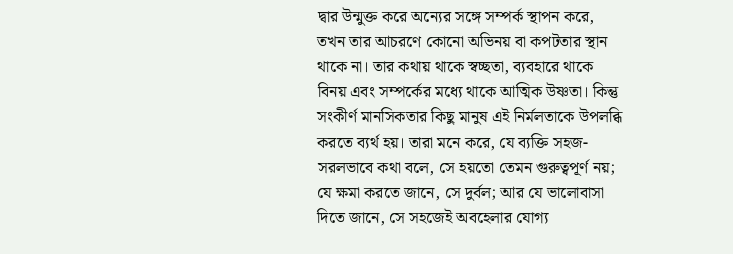দ্বার উন্মুক্ত করে অন্যের সঙ্গে সম্পর্ক স্থাপন করে, তখন তার আচরণে কোনো অভিনয় বা কপটতার স্থান থাকে না। তার কথায় থাকে স্বচ্ছতা, ব্যবহারে থাকে বিনয় এবং সম্পর্কের মধ্যে থাকে আত্মিক উষ্ণতা। কিন্তু সংকীর্ণ মানসিকতার কিছু মানুষ এই নির্মলতাকে উপলব্ধি করতে ব্যর্থ হয়। তারা মনে করে, যে ব্যক্তি সহজ-সরলভাবে কথা বলে, সে হয়তো তেমন গুরুত্বপূর্ণ নয়; যে ক্ষমা করতে জানে, সে দুর্বল; আর যে ভালোবাসা দিতে জানে, সে সহজেই অবহেলার যোগ্য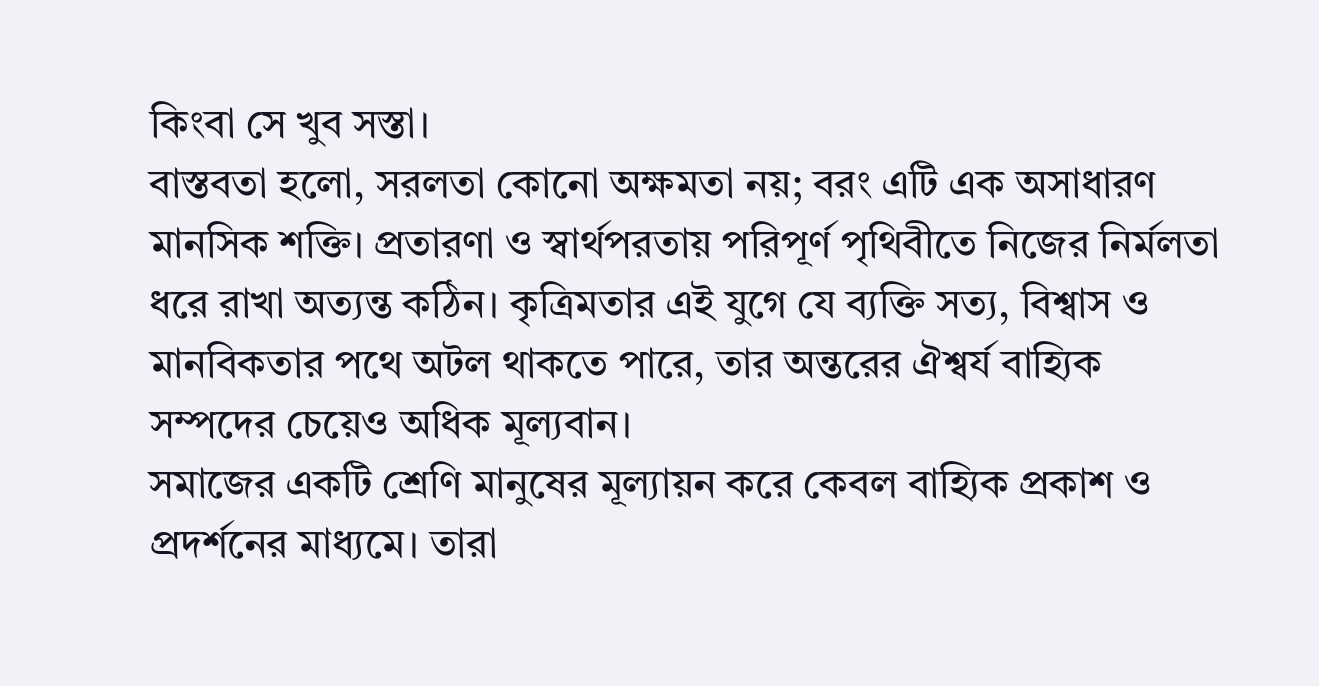কিংবা সে খুব সস্তা।
বাস্তবতা হলো, সরলতা কোনো অক্ষমতা নয়; বরং এটি এক অসাধারণ মানসিক শক্তি। প্রতারণা ও স্বার্থপরতায় পরিপূর্ণ পৃথিবীতে নিজের নির্মলতা ধরে রাখা অত্যন্ত কঠিন। কৃত্রিমতার এই যুগে যে ব্যক্তি সত্য, বিশ্বাস ও মানবিকতার পথে অটল থাকতে পারে, তার অন্তরের ঐশ্বর্য বাহ্যিক সম্পদের চেয়েও অধিক মূল্যবান।
সমাজের একটি শ্রেণি মানুষের মূল্যায়ন করে কেবল বাহ্যিক প্রকাশ ও প্রদর্শনের মাধ্যমে। তারা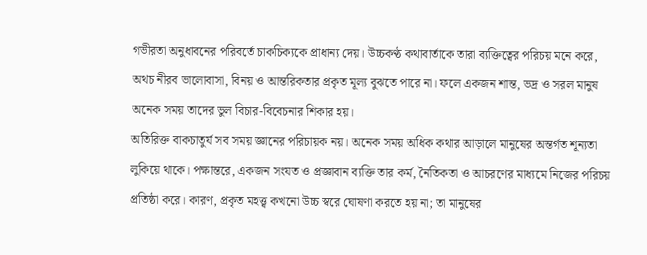গভীরতা অনুধাবনের পরিবর্তে চাকচিক্যকে প্রাধান্য দেয়। উচ্চকণ্ঠ কথাবার্তাকে তারা ব্যক্তিত্বের পরিচয় মনে করে, অথচ নীরব ভালোবাসা, বিনয় ও আন্তরিকতার প্রকৃত মূল্য বুঝতে পারে না। ফলে একজন শান্ত, ভদ্র ও সরল মানুষ অনেক সময় তাদের ভুল বিচার-বিবেচনার শিকার হয়।
অতিরিক্ত বাকচাতুর্য সব সময় জ্ঞানের পরিচায়ক নয়। অনেক সময় অধিক কথার আড়ালে মানুষের অন্তর্গত শূন্যতা লুকিয়ে থাকে। পক্ষান্তরে, একজন সংযত ও প্রজ্ঞাবান ব্যক্তি তার কর্ম, নৈতিকতা ও আচরণের মাধ্যমে নিজের পরিচয় প্রতিষ্ঠা করে। কারণ, প্রকৃত মহত্ত্ব কখনো উচ্চ স্বরে ঘোষণা করতে হয় না; তা মানুষের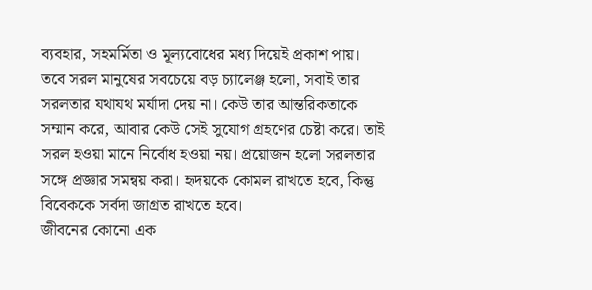ব্যবহার, সহমর্মিতা ও মূল্যবোধের মধ্য দিয়েই প্রকাশ পায়।
তবে সরল মানুষের সবচেয়ে বড় চ্যালেঞ্জ হলো, সবাই তার সরলতার যথাযথ মর্যাদা দেয় না। কেউ তার আন্তরিকতাকে সম্মান করে, আবার কেউ সেই সুযোগ গ্রহণের চেষ্টা করে। তাই সরল হওয়া মানে নির্বোধ হওয়া নয়। প্রয়োজন হলো সরলতার সঙ্গে প্রজ্ঞার সমন্বয় করা। হৃদয়কে কোমল রাখতে হবে, কিন্তু বিবেককে সর্বদা জাগ্রত রাখতে হবে।
জীবনের কোনো এক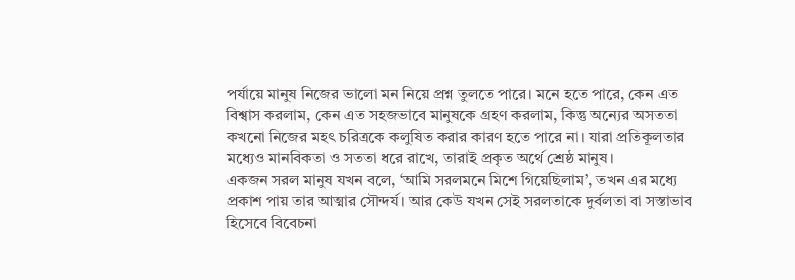পর্যায়ে মানুষ নিজের ভালো মন নিয়ে প্রশ্ন তুলতে পারে। মনে হতে পারে, কেন এত বিশ্বাস করলাম, কেন এত সহজভাবে মানুষকে গ্রহণ করলাম, কিন্তু অন্যের অসততা কখনো নিজের মহৎ চরিত্রকে কলুষিত করার কারণ হতে পারে না। যারা প্রতিকূলতার মধ্যেও মানবিকতা ও সততা ধরে রাখে, তারাই প্রকৃত অর্থে শ্রেষ্ঠ মানুষ।
একজন সরল মানুষ যখন বলে, ‘আমি সরলমনে মিশে গিয়েছিলাম’, তখন এর মধ্যে প্রকাশ পায় তার আত্মার সৌন্দর্য। আর কেউ যখন সেই সরলতাকে দুর্বলতা বা সস্তাভাব হিসেবে বিবেচনা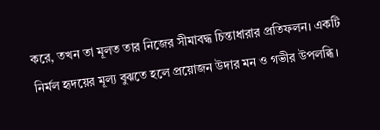করে, তখন তা মূলত তার নিজের সীমাবদ্ধ চিন্তাধারার প্রতিফলন। একটি নির্মল হৃদয়ের মূল্য বুঝতে হলে প্রয়োজন উদার মন ও গভীর উপলব্ধি।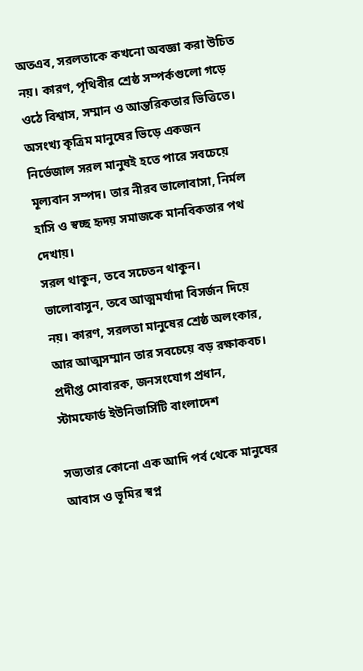অতএব, সরলতাকে কখনো অবজ্ঞা করা উচিত নয়। কারণ, পৃথিবীর শ্রেষ্ঠ সম্পর্কগুলো গড়ে ওঠে বিশ্বাস, সম্মান ও আন্তরিকতার ভিত্তিতে। অসংখ্য কৃত্রিম মানুষের ভিড়ে একজন নির্ভেজাল সরল মানুষই হতে পারে সবচেয়ে মূল্যবান সম্পদ। তার নীরব ভালোবাসা, নির্মল হাসি ও স্বচ্ছ হৃদয় সমাজকে মানবিকতার পথ দেখায়।
সরল থাকুন, তবে সচেতন থাকুন। ভালোবাসুন, তবে আত্মমর্যাদা বিসর্জন দিয়ে নয়। কারণ, সরলতা মানুষের শ্রেষ্ঠ অলংকার, আর আত্মসম্মান তার সবচেয়ে বড় রক্ষাকবচ।
প্রদীপ্ত মোবারক, জনসংযোগ প্রধান, স্টামফোর্ড ইউনিভার্সিটি বাংলাদেশ

সভ্যতার কোনো এক আদি পর্ব থেকে মানুষের আবাস ও ভূমির স্বপ্ন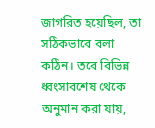জাগরিত হয়েছিল, তা সঠিকভাবে বলা কঠিন। তবে বিভিন্ন ধ্বংসাবশেষ থেকে অনুমান করা যায়,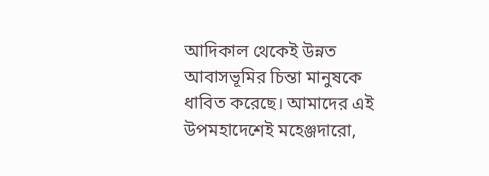আদিকাল থেকেই উন্নত আবাসভূমির চিন্তা মানুষকে ধাবিত করেছে। আমাদের এই উপমহাদেশেই মহেঞ্জদারো,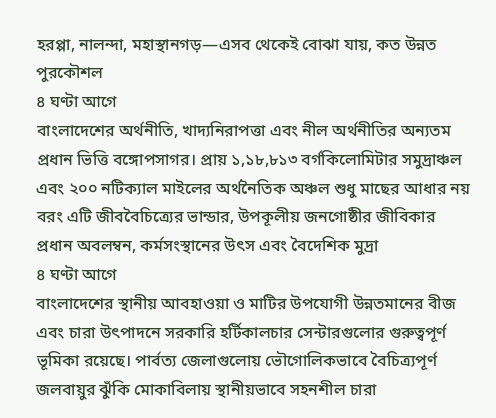হরপ্পা, নালন্দা, মহাস্থানগড়—এসব থেকেই বোঝা যায়, কত উন্নত পুরকৌশল
৪ ঘণ্টা আগে
বাংলাদেশের অর্থনীতি, খাদ্যনিরাপত্তা এবং নীল অর্থনীতির অন্যতম প্রধান ভিত্তি বঙ্গোপসাগর। প্রায় ১,১৮,৮১৩ বর্গকিলোমিটার সমুদ্রাঞ্চল এবং ২০০ নটিক্যাল মাইলের অর্থনৈতিক অঞ্চল শুধু মাছের আধার নয় বরং এটি জীববৈচিত্র্যের ভান্ডার, উপকূলীয় জনগোষ্ঠীর জীবিকার প্রধান অবলম্বন, কর্মসংস্থানের উৎস এবং বৈদেশিক মুদ্রা
৪ ঘণ্টা আগে
বাংলাদেশের স্থানীয় আবহাওয়া ও মাটির উপযোগী উন্নতমানের বীজ এবং চারা উৎপাদনে সরকারি হর্টিকালচার সেন্টারগুলোর গুরুত্বপূর্ণ ভূমিকা রয়েছে। পার্বত্য জেলাগুলোয় ভৌগোলিকভাবে বৈচিত্র্যপূর্ণ জলবায়ুর ঝুঁকি মোকাবিলায় স্থানীয়ভাবে সহনশীল চারা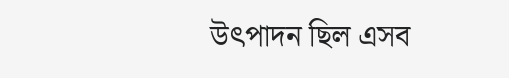উৎপাদন ছিল এসব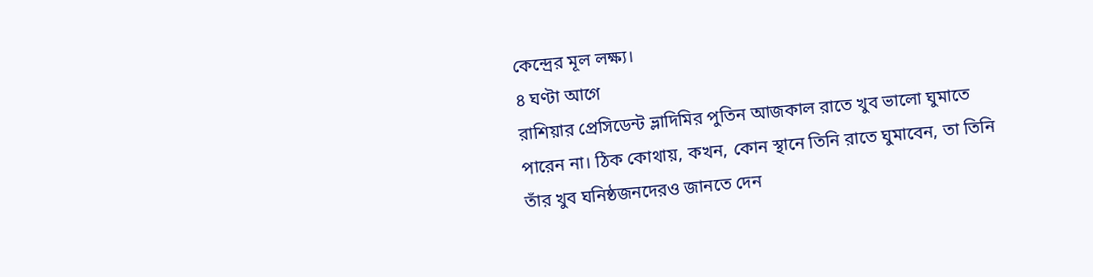কেন্দ্রের মূল লক্ষ্য।
৪ ঘণ্টা আগে
রাশিয়ার প্রেসিডেন্ট ভ্লাদিমির পুতিন আজকাল রাতে খুব ভালো ঘুমাতে পারেন না। ঠিক কোথায়, কখন, কোন স্থানে তিনি রাতে ঘুমাবেন, তা তিনি তাঁর খুব ঘনিষ্ঠজনদেরও জানতে দেন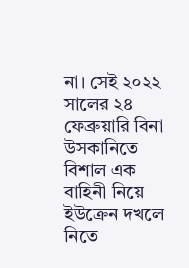না। সেই ২০২২ সালের ২৪ ফেব্রুয়ারি বিনা উসকানিতে বিশাল এক বাহিনী নিয়ে ইউক্রেন দখলে নিতে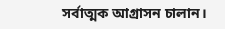সর্বাত্মক আগ্রাসন চালান।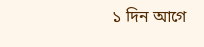১ দিন আগে